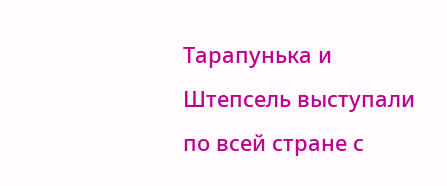Тарапунька и Штепсель выступали по всей стране с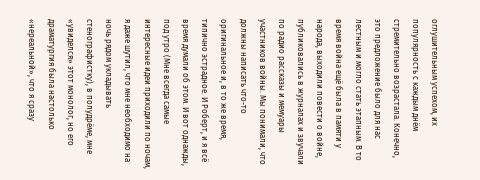оглушительным успехом, их популярность с каждым днём стремительно возрастала. Конечно, это предложение было для нас лестным и могло стать этапным. В то время война ещё была в памяти у народа, выходили повести о войне, публиковались в журналах и звучали по радио рассказы и мемуары участников войны. Мы понимали, что должны написать что-то оригинальное и, в то же время, типично эстрадное. И Роберт, и я всё время думали об этом. И вот однажды, под утро (Мне всегда самые интересные идеи приходили по ночам, я даже шутил, что мне необходимо на ночь рядом укладывать стенографистку), в полудрёме, мне «увиделся» этот монолог, но его драматургия была настолько «нереальной», что я сразу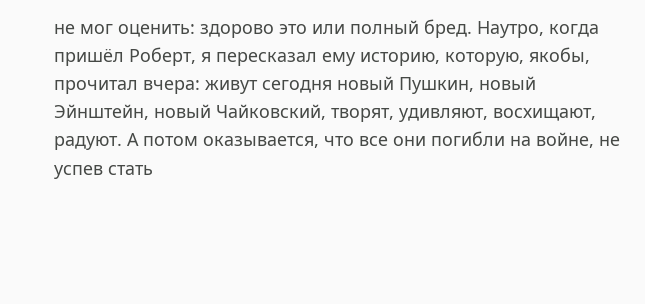не мог оценить: здорово это или полный бред. Наутро, когда пришёл Роберт, я пересказал ему историю, которую, якобы, прочитал вчера: живут сегодня новый Пушкин, новый Эйнштейн, новый Чайковский, творят, удивляют, восхищают, радуют. А потом оказывается, что все они погибли на войне, не успев стать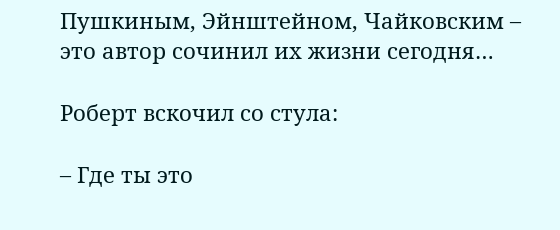Пушкиным, Эйнштейном, Чайковским – это автор сочинил их жизни сегодня…

Роберт вскочил со стула:

– Где ты это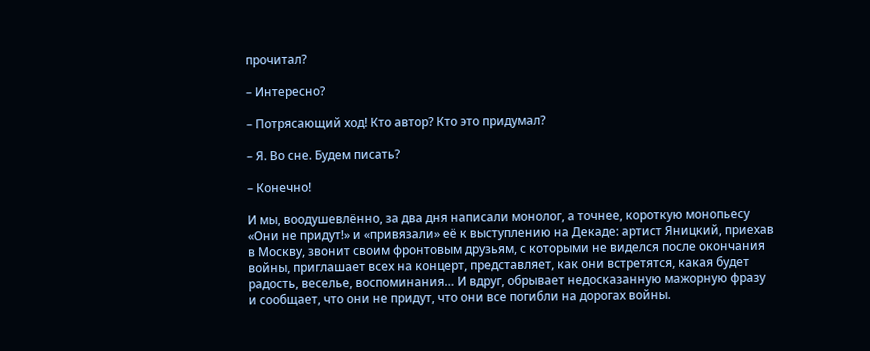прочитал?

– Интересно?

– Потрясающий ход! Кто автор? Кто это придумал?

– Я. Во сне. Будем писать?

– Конечно!

И мы, воодушевлённо, за два дня написали монолог, а точнее, короткую монопьесу «Они не придут!» и «привязали» её к выступлению на Декаде: артист Яницкий, приехав в Москву, звонит своим фронтовым друзьям, с которыми не виделся после окончания войны, приглашает всех на концерт, представляет, как они встретятся, какая будет радость, веселье, воспоминания… И вдруг, обрывает недосказанную мажорную фразу и сообщает, что они не придут, что они все погибли на дорогах войны.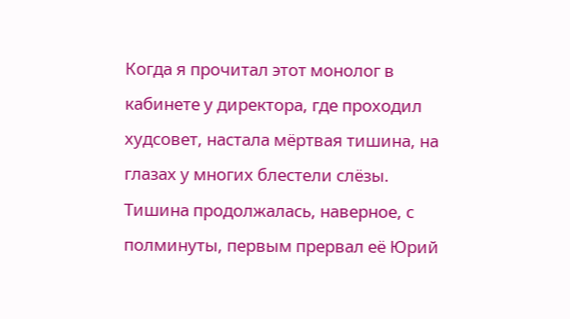Когда я прочитал этот монолог в кабинете у директора, где проходил худсовет, настала мёртвая тишина, на глазах у многих блестели слёзы. Тишина продолжалась, наверное, с полминуты, первым прервал её Юрий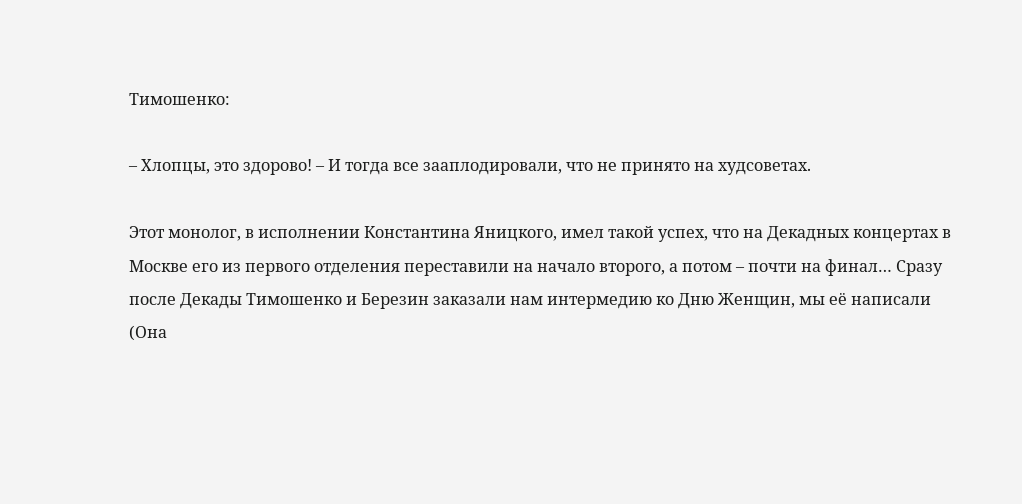Тимошенко:

– Хлопцы, это здорово! – И тогда все зааплодировали, что не принято на худсоветах.

Этот монолог, в исполнении Константина Яницкого, имел такой успех, что на Декадных концертах в Москве его из первого отделения переставили на начало второго, а потом – почти на финал… Сразу после Декады Тимошенко и Березин заказали нам интермедию ко Дню Женщин, мы её написали (Она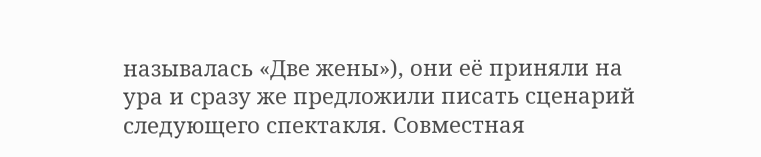называлась «Две жены»), они её приняли на ура и сразу же предложили писать сценарий следующего спектакля. Совместная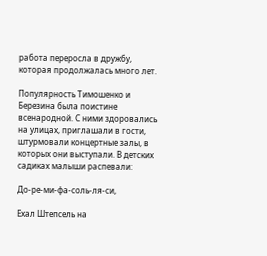работа переросла в дружбу, которая продолжалась много лет.

Популярность Тимошенко и Березина была поистине всенародной. С ними здоровались на улицах, приглашали в гости, штурмовали концертные залы, в которых они выступали. В детских садиках малыши распевали:

До-ре-ми-фа-соль-ля-си,

Ехал Штепсель на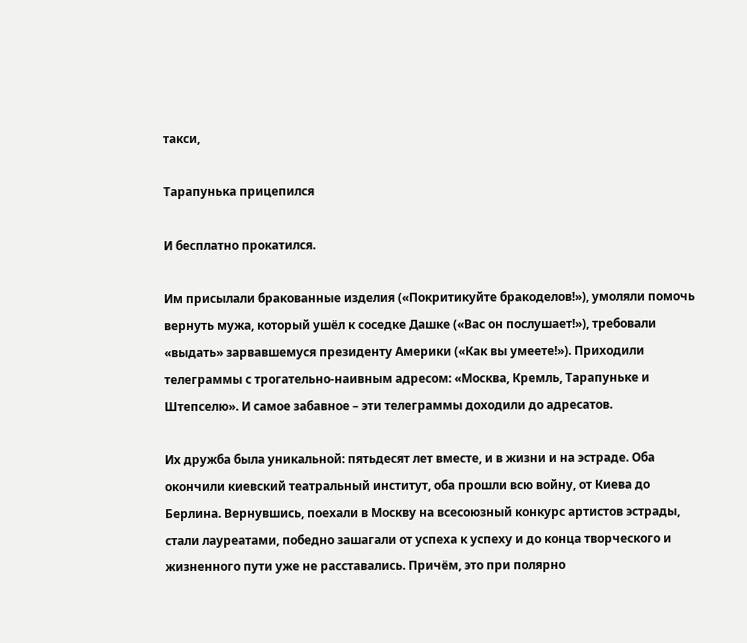такси,

Тарапунька прицепился

И бесплатно прокатился.

Им присылали бракованные изделия («Покритикуйте бракоделов!»), умоляли помочь вернуть мужа, который ушёл к соседке Дашке («Вас он послушает!»), требовали «выдать» зарвавшемуся президенту Америки («Как вы умеете!»). Приходили телеграммы с трогательно-наивным адресом: «Москва, Кремль, Тарапуньке и Штепселю». И самое забавное – эти телеграммы доходили до адресатов.

Их дружба была уникальной: пятьдесят лет вместе, и в жизни и на эстраде. Оба окончили киевский театральный институт, оба прошли всю войну, от Киева до Берлина. Вернувшись, поехали в Москву на всесоюзный конкурс артистов эстрады, стали лауреатами, победно зашагали от успеха к успеху и до конца творческого и жизненного пути уже не расставались. Причём, это при полярно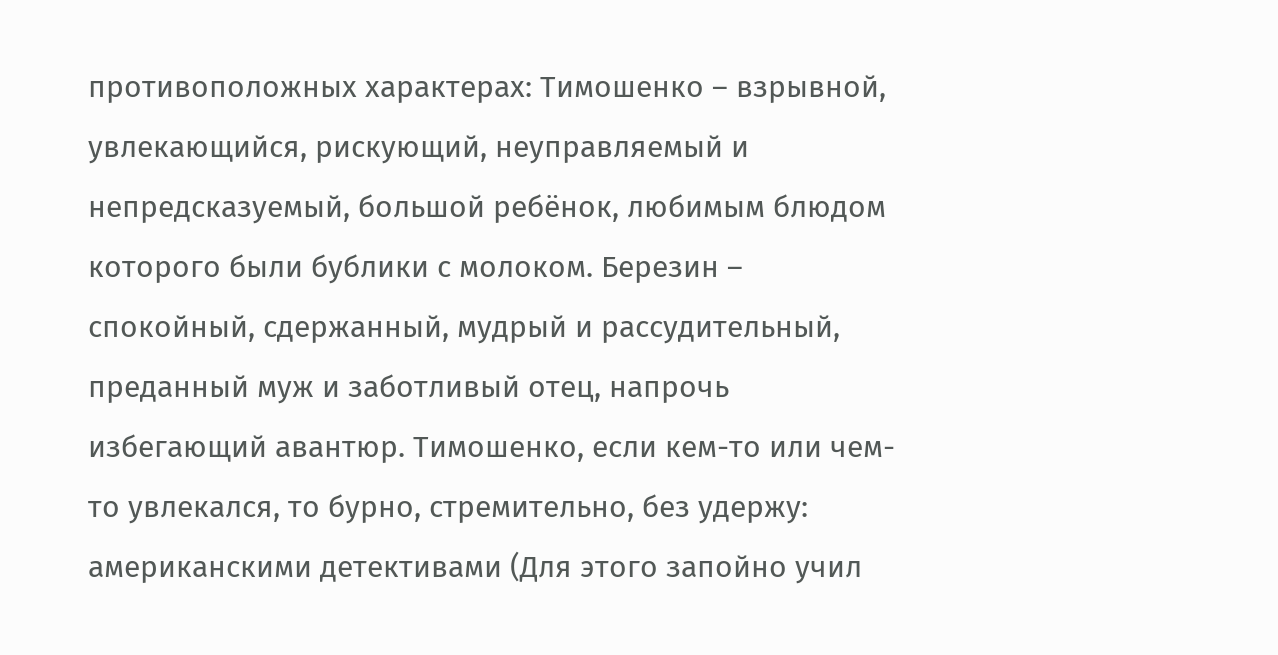противоположных характерах: Тимошенко – взрывной, увлекающийся, рискующий, неуправляемый и непредсказуемый, большой ребёнок, любимым блюдом которого были бублики с молоком. Березин – спокойный, сдержанный, мудрый и рассудительный, преданный муж и заботливый отец, напрочь избегающий авантюр. Тимошенко, если кем-то или чем-то увлекался, то бурно, стремительно, без удержу: американскими детективами (Для этого запойно учил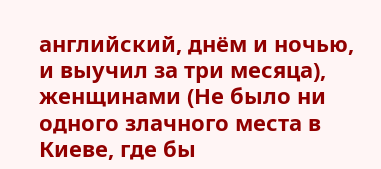английский, днём и ночью, и выучил за три месяца), женщинами (Не было ни одного злачного места в Киеве, где бы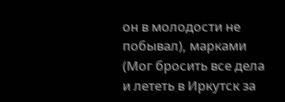он в молодости не побывал), марками (Мог бросить все дела и лететь в Иркутск за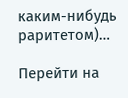каким-нибудь раритетом)…

Перейти на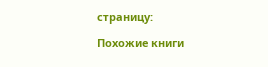страницу:

Похожие книги